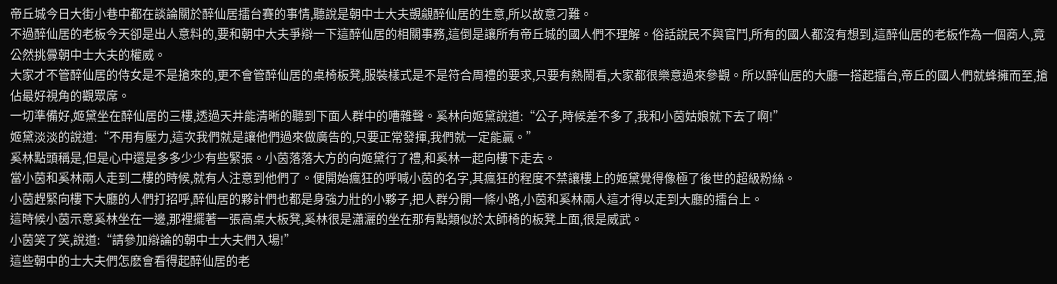帝丘城今日大街小巷中都在談論關於醉仙居擂台賽的事情,聽說是朝中士大夫覬覦醉仙居的生意,所以故意刁難。
不過醉仙居的老板今天卻是出人意料的,要和朝中大夫爭辯一下這醉仙居的相關事務,這倒是讓所有帝丘城的國人們不理解。俗話說民不與官鬥,所有的國人都沒有想到,這醉仙居的老板作為一個商人,竟公然挑釁朝中士大夫的權威。
大家才不管醉仙居的侍女是不是搶來的,更不會管醉仙居的桌椅板凳,服裝樣式是不是符合周禮的要求,只要有熱鬧看,大家都很樂意過來參觀。所以醉仙居的大廳一搭起擂台,帝丘的國人們就蜂擁而至,搶佔最好視角的觀眾席。
一切準備好,姬黛坐在醉仙居的三樓,透過天井能清晰的聽到下面人群中的嘈雜聲。奚林向姬黛說道:“公子,時候差不多了,我和小茵姑娘就下去了啊!”
姬黛淡淡的說道:“不用有壓力,這次我們就是讓他們過來做廣告的,只要正常發揮,我們就一定能贏。”
奚林點頭稱是,但是心中還是多多少少有些緊張。小茵落落大方的向姬黛行了禮,和奚林一起向樓下走去。
當小茵和奚林兩人走到二樓的時候,就有人注意到他們了。便開始瘋狂的呼喊小茵的名字,其瘋狂的程度不禁讓樓上的姬黛覺得像極了後世的超級粉絲。
小茵趕緊向樓下大廳的人們打招呼,醉仙居的夥計們也都是身強力壯的小夥子,把人群分開一條小路,小茵和奚林兩人這才得以走到大廳的擂台上。
這時候小茵示意奚林坐在一邊,那裡擺著一張高桌大板凳,奚林很是瀟灑的坐在那有點類似於太師椅的板凳上面,很是威武。
小茵笑了笑,說道:“請參加辯論的朝中士大夫們入場!”
這些朝中的士大夫們怎麽會看得起醉仙居的老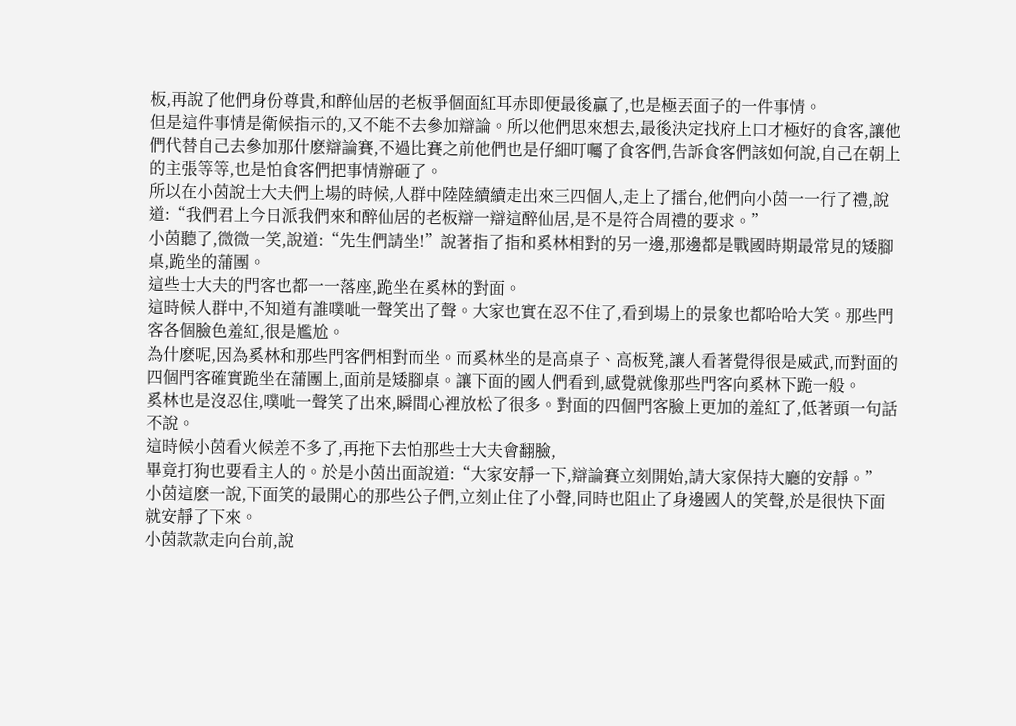板,再說了他們身份尊貴,和醉仙居的老板爭個面紅耳赤即便最後贏了,也是極丟面子的一件事情。
但是這件事情是衛候指示的,又不能不去參加辯論。所以他們思來想去,最後決定找府上口才極好的食客,讓他們代替自己去參加那什麽辯論賽,不過比賽之前他們也是仔細叮囑了食客們,告訴食客們該如何說,自己在朝上的主張等等,也是怕食客們把事情辦砸了。
所以在小茵說士大夫們上場的時候,人群中陸陸續續走出來三四個人,走上了擂台,他們向小茵一一行了禮,說道:“我們君上今日派我們來和醉仙居的老板辯一辯這醉仙居,是不是符合周禮的要求。”
小茵聽了,微微一笑,說道:“先生們請坐!”說著指了指和奚林相對的另一邊,那邊都是戰國時期最常見的矮腳桌,跪坐的蒲團。
這些士大夫的門客也都一一落座,跪坐在奚林的對面。
這時候人群中,不知道有誰噗呲一聲笑出了聲。大家也實在忍不住了,看到場上的景象也都哈哈大笑。那些門客各個臉色羞紅,很是尷尬。
為什麽呢,因為奚林和那些門客們相對而坐。而奚林坐的是高桌子、高板凳,讓人看著覺得很是威武,而對面的四個門客確實跪坐在蒲團上,面前是矮腳桌。讓下面的國人們看到,感覺就像那些門客向奚林下跪一般。
奚林也是沒忍住,噗呲一聲笑了出來,瞬間心裡放松了很多。對面的四個門客臉上更加的羞紅了,低著頭一句話不說。
這時候小茵看火候差不多了,再拖下去怕那些士大夫會翻臉,
畢竟打狗也要看主人的。於是小茵出面說道:“大家安靜一下,辯論賽立刻開始,請大家保持大廳的安靜。” 小茵這麽一說,下面笑的最開心的那些公子們,立刻止住了小聲,同時也阻止了身邊國人的笑聲,於是很快下面就安靜了下來。
小茵款款走向台前,說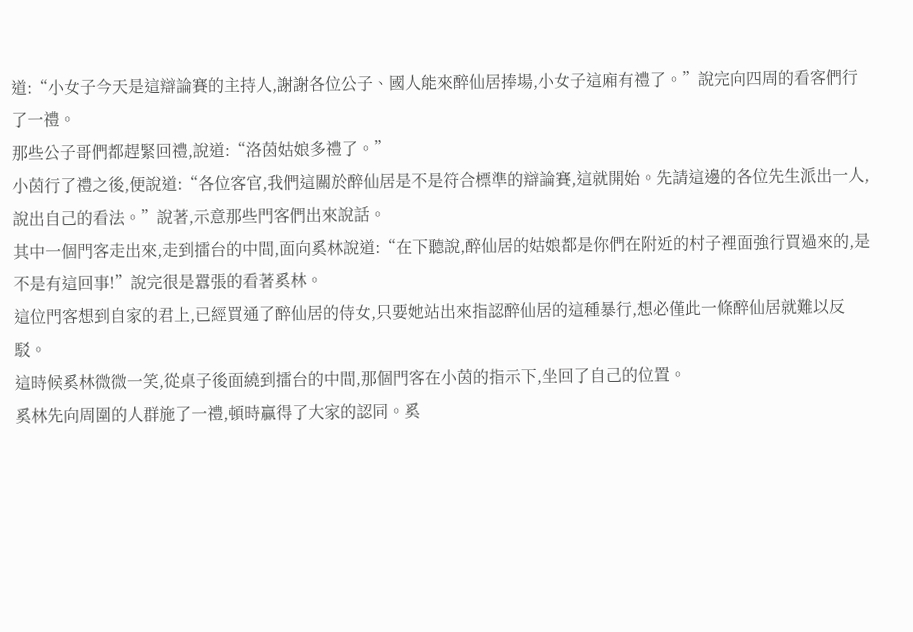道:“小女子今天是這辯論賽的主持人,謝謝各位公子、國人能來醉仙居捧場,小女子這廂有禮了。”說完向四周的看客們行了一禮。
那些公子哥們都趕緊回禮,說道:“洛茵姑娘多禮了。”
小茵行了禮之後,便說道:“各位客官,我們這關於醉仙居是不是符合標準的辯論賽,這就開始。先請這邊的各位先生派出一人,說出自己的看法。”說著,示意那些門客們出來說話。
其中一個門客走出來,走到擂台的中間,面向奚林說道:“在下聽說,醉仙居的姑娘都是你們在附近的村子裡面強行買過來的,是不是有這回事!”說完很是囂張的看著奚林。
這位門客想到自家的君上,已經買通了醉仙居的侍女,只要她站出來指認醉仙居的這種暴行,想必僅此一條醉仙居就難以反駁。
這時候奚林微微一笑,從桌子後面繞到擂台的中間,那個門客在小茵的指示下,坐回了自己的位置。
奚林先向周圍的人群施了一禮,頓時贏得了大家的認同。奚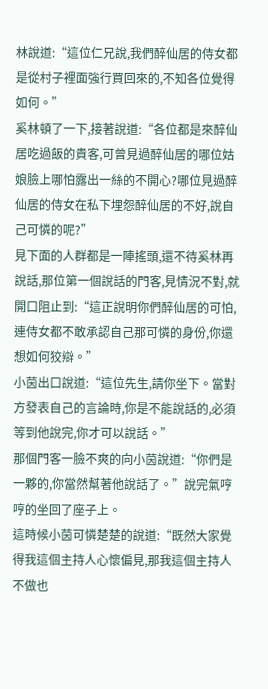林說道:“這位仁兄說,我們醉仙居的侍女都是從村子裡面強行買回來的,不知各位覺得如何。”
奚林頓了一下,接著說道:“各位都是來醉仙居吃過飯的貴客,可曾見過醉仙居的哪位姑娘臉上哪怕露出一絲的不開心?哪位見過醉仙居的侍女在私下埋怨醉仙居的不好,說自己可憐的呢?”
見下面的人群都是一陣搖頭,還不待奚林再說話,那位第一個說話的門客,見情況不對,就開口阻止到:“這正說明你們醉仙居的可怕,連侍女都不敢承認自己那可憐的身份,你還想如何狡辯。”
小茵出口說道:“這位先生,請你坐下。當對方發表自己的言論時,你是不能說話的,必須等到他說完,你才可以說話。”
那個門客一臉不爽的向小茵說道:“你們是一夥的,你當然幫著他說話了。”說完氣哼哼的坐回了座子上。
這時候小茵可憐楚楚的說道:“既然大家覺得我這個主持人心懷偏見,那我這個主持人不做也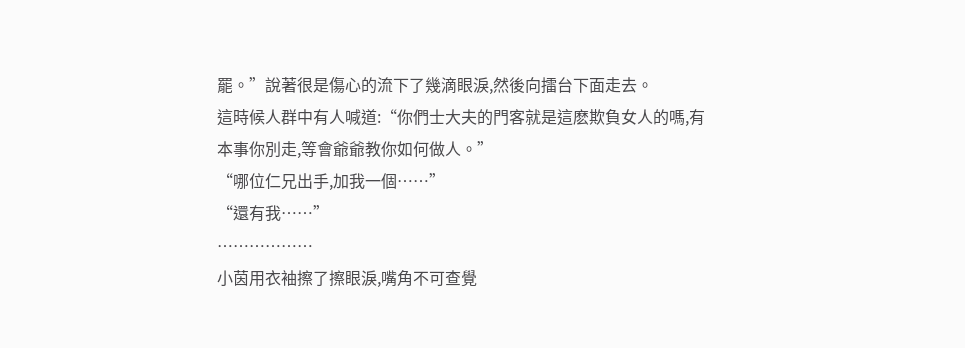罷。”說著很是傷心的流下了幾滴眼淚,然後向擂台下面走去。
這時候人群中有人喊道:“你們士大夫的門客就是這麽欺負女人的嗎,有本事你別走,等會爺爺教你如何做人。”
“哪位仁兄出手,加我一個……”
“還有我……”
………………
小茵用衣袖擦了擦眼淚,嘴角不可查覺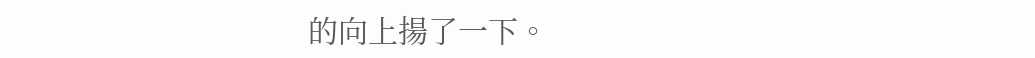的向上揚了一下。